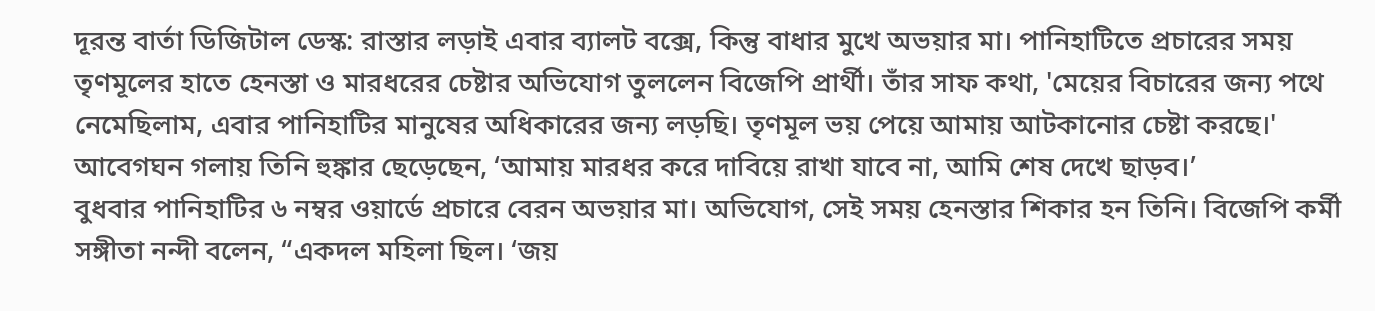দূরন্ত বার্তা ডিজিটাল ডেস্ক: রাস্তার লড়াই এবার ব্যালট বক্সে, কিন্তু বাধার মুখে অভয়ার মা। পানিহাটিতে প্রচারের সময় তৃণমূলের হাতে হেনস্তা ও মারধরের চেষ্টার অভিযোগ তুললেন বিজেপি প্রার্থী। তাঁর সাফ কথা, 'মেয়ের বিচারের জন্য পথে নেমেছিলাম, এবার পানিহাটির মানুষের অধিকারের জন্য লড়ছি। তৃণমূল ভয় পেয়ে আমায় আটকানোর চেষ্টা করছে।' আবেগঘন গলায় তিনি হুঙ্কার ছেড়েছেন, ‘আমায় মারধর করে দাবিয়ে রাখা যাবে না, আমি শেষ দেখে ছাড়ব।’
বুধবার পানিহাটির ৬ নম্বর ওয়ার্ডে প্রচারে বেরন অভয়ার মা। অভিযোগ, সেই সময় হেনস্তার শিকার হন তিনি। বিজেপি কর্মী সঙ্গীতা নন্দী বলেন, “একদল মহিলা ছিল। ‘জয়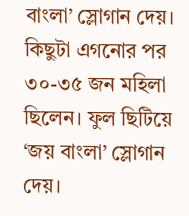বাংলা’ স্লোগান দেয়। কিছুটা এগনোর পর ৩০-৩৫ জন মহিলা ছিলেন। ফুল ছিটিয়ে ‘জয় বাংলা’ স্লোগান দেয়।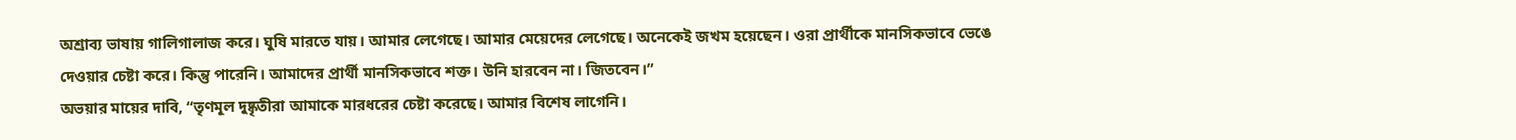অশ্রাব্য ভাষায় গালিগালাজ করে। ঘুষি মারতে যায়। আমার লেগেছে। আমার মেয়েদের লেগেছে। অনেকেই জখম হয়েছেন। ওরা প্রার্থীকে মানসিকভাবে ভেঙে দেওয়ার চেষ্টা করে। কিন্তু পারেনি। আমাদের প্রার্থী মানসিকভাবে শক্ত। উনি হারবেন না। জিতবেন।”
অভয়ার মায়ের দাবি, “তৃণমূল দুষ্কৃতীরা আমাকে মারধরের চেষ্টা করেছে। আমার বিশেষ লাগেনি।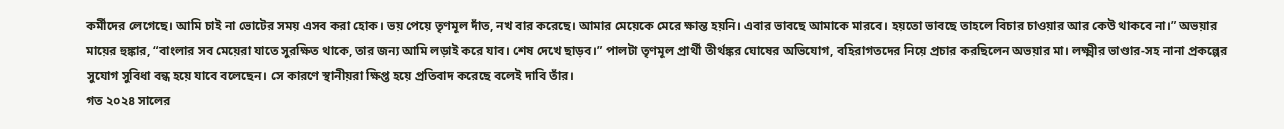কর্মীদের লেগেছে। আমি চাই না ভোটের সময় এসব করা হোক। ভয় পেয়ে তৃণমূল দাঁত, নখ বার করেছে। আমার মেয়েকে মেরে ক্ষান্ত হয়নি। এবার ভাবছে আমাকে মারবে। হয়তো ভাবছে তাহলে বিচার চাওয়ার আর কেউ থাকবে না।” অভয়ার মায়ের হুঙ্কার, “বাংলার সব মেয়েরা যাতে সুরক্ষিত থাকে, তার জন্য আমি লড়াই করে যাব। শেষ দেখে ছাড়ব।” পালটা তৃণমূল প্রার্থী তীর্থঙ্কর ঘোষের অভিযোগ, বহিরাগতদের নিয়ে প্রচার করছিলেন অভয়ার মা। লক্ষ্মীর ভাণ্ডার-সহ নানা প্রকল্পের সুযোগ সুবিধা বন্ধ হয়ে যাবে বলেছেন। সে কারণে স্থানীয়রা ক্ষিপ্ত হয়ে প্রতিবাদ করেছে বলেই দাবি তাঁর।
গত ২০২৪ সালের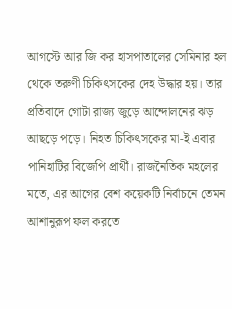আগস্টে আর জি কর হাসপাতালের সেমিনার হল থেকে তরুণী চিকিৎসকের দেহ উদ্ধার হয়। তার প্রতিবাদে গোটা রাজ্য জুড়ে আন্দোলনের ঝড় আছড়ে পড়ে। নিহত চিকিৎসকের মা-ই এবার পানিহাটির বিজেপি প্রার্থী। রাজনৈতিক মহলের মতে, এর আগের বেশ কয়েকটি নির্বাচনে তেমন আশানুরূপ ফল করতে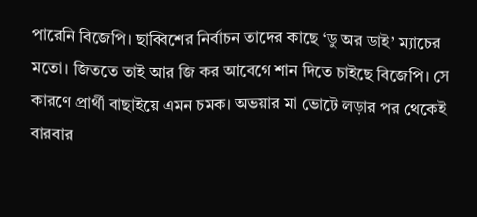পারেনি বিজেপি। ছাব্বিশের নির্বাচন তাদের কাছে ‘ডু অর ডাই’ ম্যাচের মতো। জিততে তাই আর জি কর আবেগে শান দিতে চাইছে বিজেপি। সে কারণে প্রার্থী বাছাইয়ে এমন চমক। অভয়ার মা ভোটে লড়ার পর থেকেই বারবার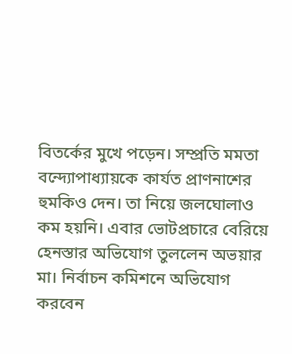বিতর্কের মুখে পড়েন। সম্প্রতি মমতা বন্দ্যোপাধ্যায়কে কার্যত প্রাণনাশের হুমকিও দেন। তা নিয়ে জলঘোলাও কম হয়নি। এবার ভোটপ্রচারে বেরিয়ে হেনস্তার অভিযোগ তুললেন অভয়ার মা। নির্বাচন কমিশনে অভিযোগ করবেন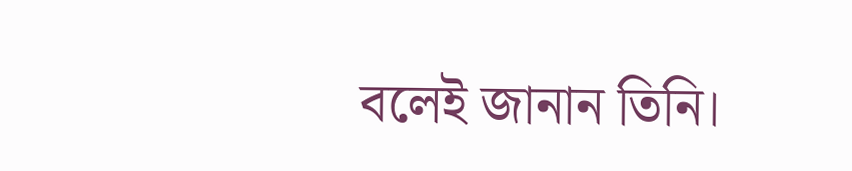বলেই জানান তিনি।